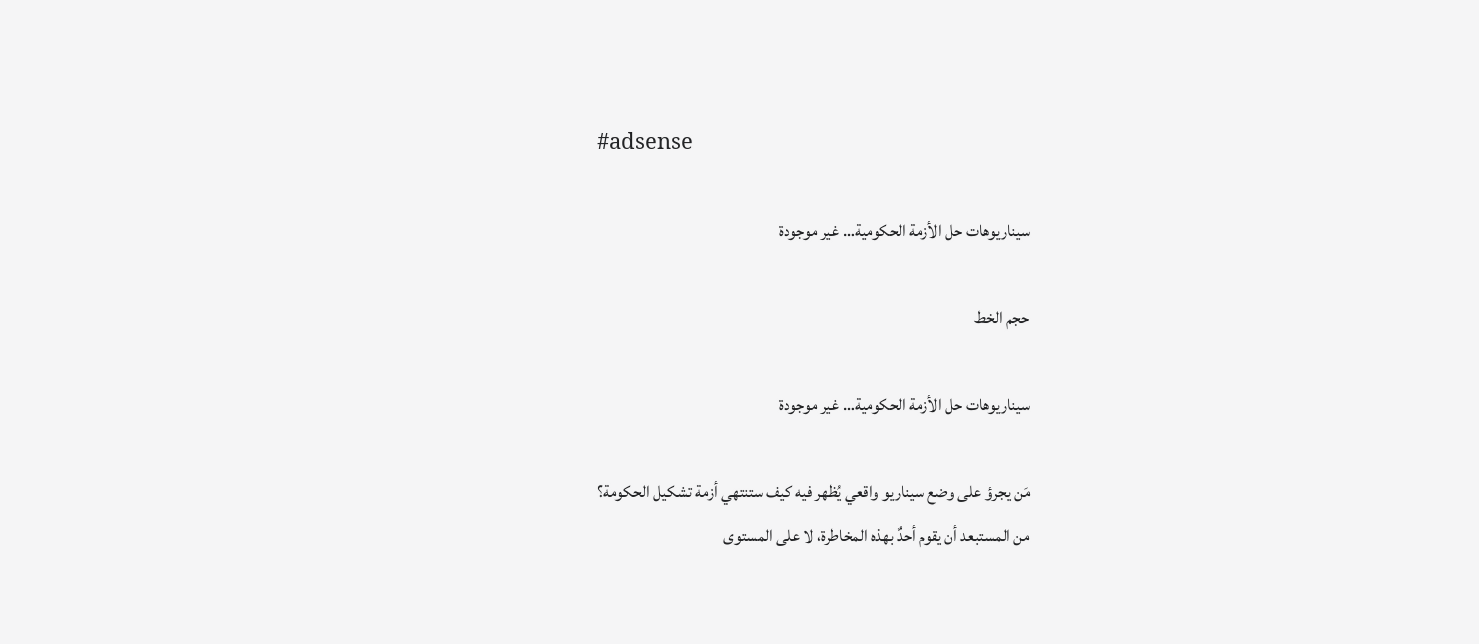#adsense

سيناريوهات حل الأزمة الحكومية… غير موجودة

حجم الخط

سيناريوهات حل الأزمة الحكومية… غير موجودة

مَن يجرؤ على وضع سيناريو واقعي يُظهر فيه كيف ستنتهي أزمة تشكيل الحكومة؟
من المستبعد أن يقوم أحدٌ بهذه المخاطرة، لا على المستوى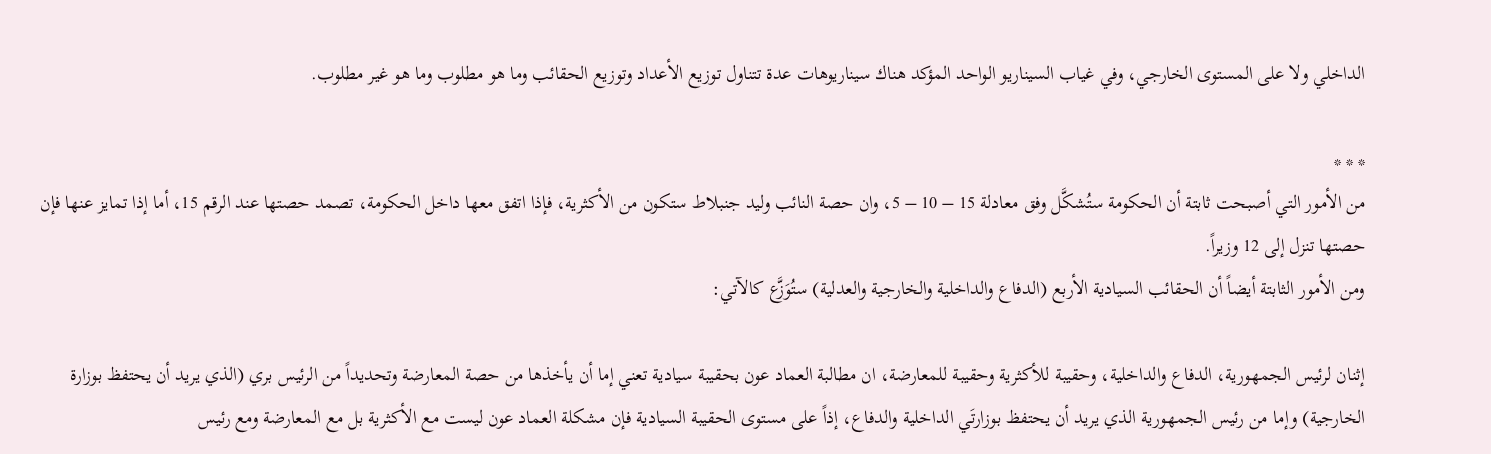الداخلي ولا على المستوى الخارجي، وفي غياب السيناريو الواحد المؤكد هناك سيناريوهات عدة تتناول توزيع الأعداد وتوزيع الحقائب وما هو مطلوب وما هو غير مطلوب.

* * *
من الأمور التي أصبحت ثابتة أن الحكومة ستُشكَّل وفق معادلة 15 – 10 – 5، وان حصة النائب وليد جنبلاط ستكون من الأكثرية، فإذا اتفق معها داخل الحكومة، تصمد حصتها عند الرقم 15، أما إذا تمايز عنها فإن حصتها تنزل إلى 12 وزيراً.
ومن الأمور الثابتة أيضاً أن الحقائب السيادية الأربع (الدفاع والداخلية والخارجية والعدلية) ستُوَزَّع كالآتي:

إثنان لرئيس الجمهورية، الدفاع والداخلية، وحقيبة للأكثرية وحقيبة للمعارضة، ان مطالبة العماد عون بحقيبة سيادية تعني إما أن يأخذها من حصة المعارضة وتحديداً من الرئيس بري (الذي يريد أن يحتفظ بوزارة الخارجية) وإما من رئيس الجمهورية الذي يريد أن يحتفظ بوزارتَي الداخلية والدفاع، إذاً على مستوى الحقيبة السيادية فإن مشكلة العماد عون ليست مع الأكثرية بل مع المعارضة ومع رئيس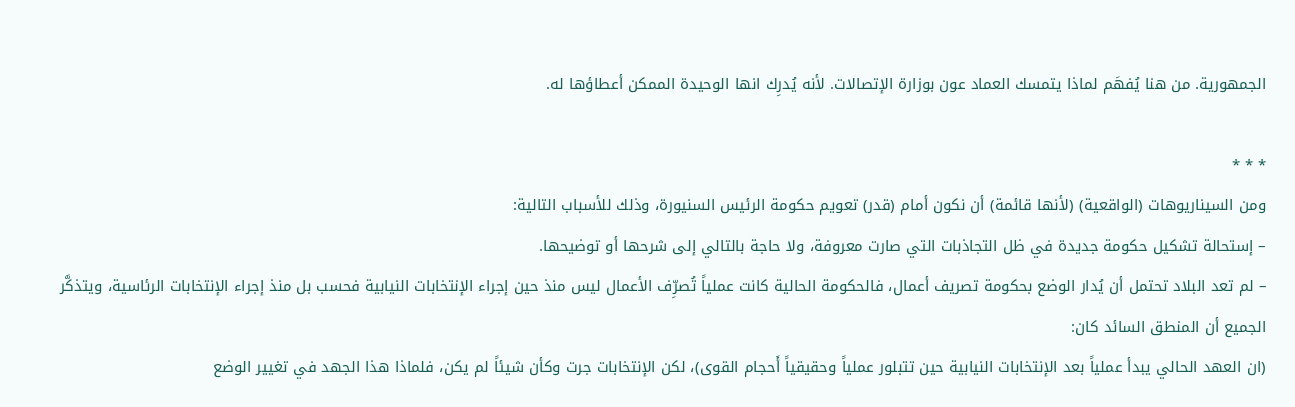الجمهورية. من هنا يُفهَم لماذا يتمسك العماد عون بوزارة الإتصالات. لأنه يُدرِك انها الوحيدة الممكن أعطاؤها له.

* * *
ومن السيناريوهات (الواقعية) (لأنها قائمة) أن نكون أمام (قدر) تعويم حكومة الرئيس السنيورة، وذلك للأسباب التالية:
– إستحالة تشكيل حكومة جديدة في ظل التجاذبات التي صارت معروفة، ولا حاجة بالتالي إلى شرحها أو توضيحها.
– لم تعد البلاد تحتمل أن يُدار الوضع بحكومة تصريف أعمال، فالحكومة الحالية كانت عملياً تُصرِّف الأعمال ليس منذ حين إجراء الإنتخابات النيابية فحسب بل منذ إجراء الإنتخابات الرئاسية، ويتذكَّر الجميع أن المنطق السائد كان:
(ان العهد الحالي يبدأ عملياً بعد الإنتخابات النيابية حين تتبلور عملياً وحقيقياً أَحجام القوى)، لكن الإنتخابات جرت وكأن شيئاً لم يكن، فلماذا هذا الجهد في تغيير الوضع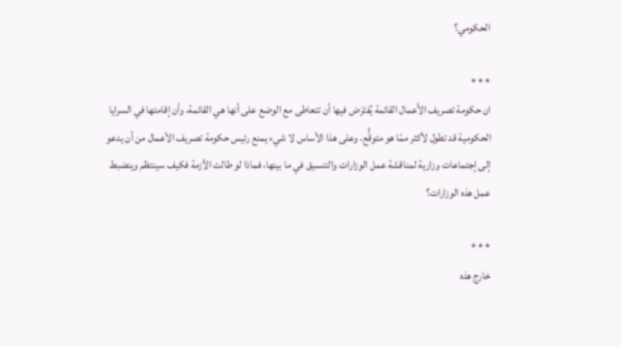الحكومي؟

* * *
ان حكومة تصريف الأَعمال القائمة يُفتَرَض فيها أن تتعاطى مع الوضع على أنها هي القائمة، وأن إقامتها في السرايا الحكومية قد تطول لأكثر ممّا هو متوقًَّع، وعلى هذا الأساس لا شيء يمنع رئيس حكومة تصريف الأعمال من أن يدعو إلى إجتماعات وزارية لمناقشة عمل الوزارات والتنسيق في ما بينها، فماذا لو طالت الأزمة فكيف سينتظم وينضبط عمل هذه الوزارات؟

* * *
خارج هذه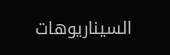السيناريوهات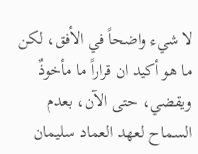لا شيء واضحاً في الأفق، لكن ما هو أكيد ان قراراً ما مأخوذٌ ويقضي، حتى الآن، بعدم السماح لعهد العماد سليمان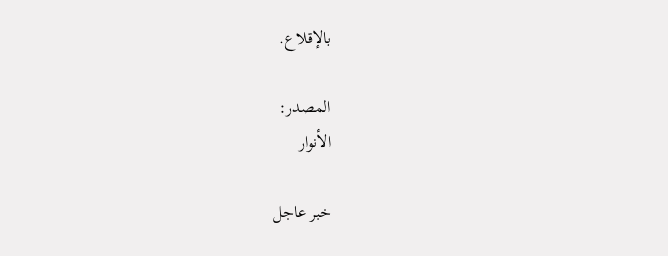بالإقلاع.

المصدر:
الأنوار

خبر عاجل